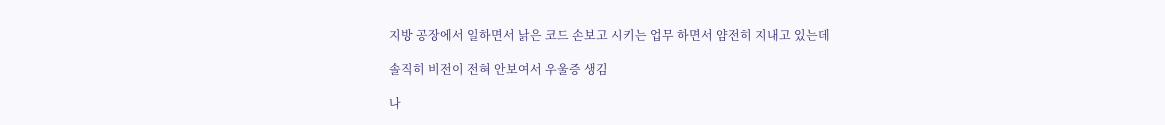지방 공장에서 일하면서 낡은 코드 손보고 시키는 업무 하면서 얌전히 지내고 있는데

솔직히 비전이 전혀 안보여서 우울증 생김

나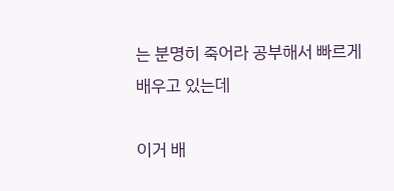는 분명히 죽어라 공부해서 빠르게 배우고 있는데

이거 배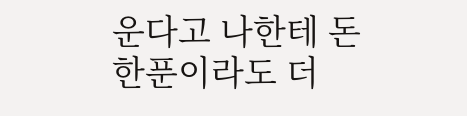운다고 나한테 돈 한푼이라도 더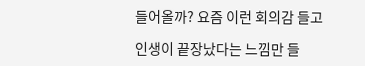들어올까? 요즘 이런 회의감 들고

인생이 끝장났다는 느낌만 들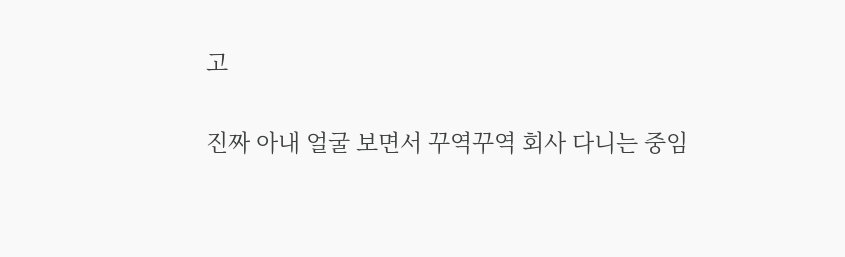고

진짜 아내 얼굴 보면서 꾸역꾸역 회사 다니는 중임